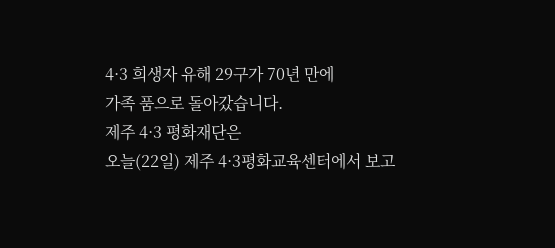4·3 희생자 유해 29구가 70년 만에
가족 품으로 돌아갔습니다.
제주 4·3 평화재단은
오늘(22일) 제주 4·3평화교육센터에서 보고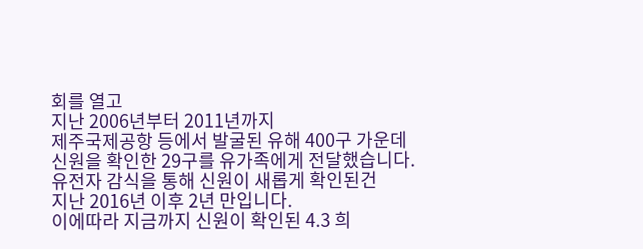회를 열고
지난 2006년부터 2011년까지
제주국제공항 등에서 발굴된 유해 400구 가운데
신원을 확인한 29구를 유가족에게 전달했습니다.
유전자 감식을 통해 신원이 새롭게 확인된건
지난 2016년 이후 2년 만입니다.
이에따라 지금까지 신원이 확인된 4.3 희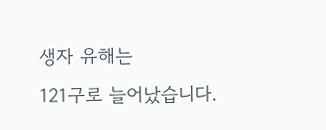생자 유해는
121구로 늘어났습니다.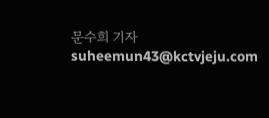문수희 기자
suheemun43@kctvjeju.com